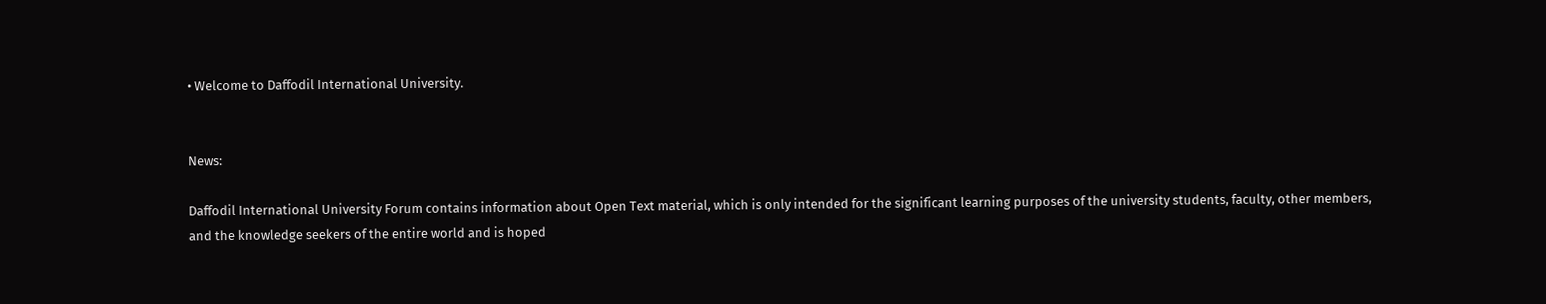• Welcome to Daffodil International University.


News:

Daffodil International University Forum contains information about Open Text material, which is only intended for the significant learning purposes of the university students, faculty, other members, and the knowledge seekers of the entire world and is hoped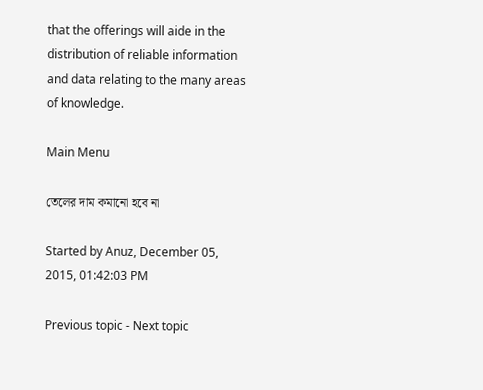that the offerings will aide in the distribution of reliable information and data relating to the many areas of knowledge.

Main Menu

তেলের দাম কমানো হবে না

Started by Anuz, December 05, 2015, 01:42:03 PM

Previous topic - Next topic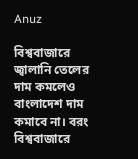Anuz

বিশ্ববাজারে জ্বালানি তেলের দাম কমলেও বাংলাদেশ দাম কমাবে না। বরং বিশ্ববাজারে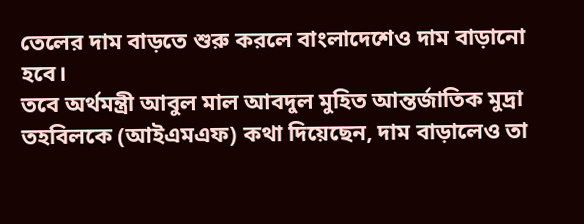তেলের দাম বাড়তে শুরু করলে বাংলাদেশেও দাম বাড়ানো হবে।
তবে অর্থমন্ত্রী আবুল মাল আবদুল মুহিত আন্তর্জাতিক মুদ্রা তহবিলকে (আইএমএফ) কথা দিয়েছেন, দাম বাড়ালেও তা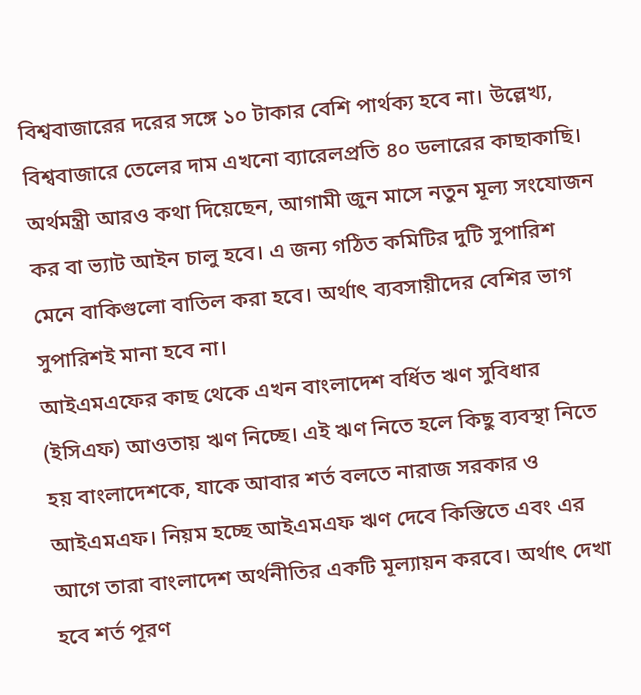বিশ্ববাজারের দরের সঙ্গে ১০ টাকার বেশি পার্থক্য হবে না। উল্লেখ্য, বিশ্ববাজারে তেলের দাম এখনো ব্যারেলপ্রতি ৪০ ডলারের কাছাকাছি।
অর্থমন্ত্রী আরও কথা দিয়েছেন, আগামী জুন মাসে নতুন মূল্য সংযোজন কর বা ভ্যাট আইন চালু হবে। এ জন্য গঠিত কমিটির দুটি সুপারিশ মেনে বাকিগুলো বাতিল করা হবে। অর্থাৎ ব্যবসায়ীদের বেশির ভাগ সুপারিশই মানা হবে না।
আইএমএফের কাছ থেকে এখন বাংলাদেশ বর্ধিত ঋণ সুবিধার (ইসিএফ) আওতায় ঋণ নিচ্ছে। এই ঋণ নিতে হলে কিছু ব্যবস্থা নিতে হয় বাংলাদেশকে, যাকে আবার শর্ত বলতে নারাজ সরকার ও আইএমএফ। নিয়ম হচ্ছে আইএমএফ ঋণ দেবে কিস্তিতে এবং এর আগে তারা বাংলাদেশ অর্থনীতির একটি মূল্যায়ন করবে। অর্থাৎ দেখা হবে শর্ত পূরণ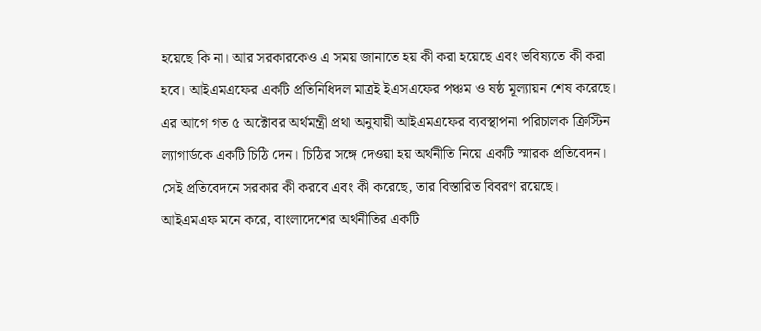হয়েছে কি না। আর সরকারকেও এ সময় জানাতে হয় কী করা হয়েছে এবং ভবিষ্যতে কী করা হবে। আইএমএফের একটি প্রতিনিধিদল মাত্রই ইএসএফের পঞ্চম ও ষষ্ঠ মূল্যায়ন শেষ করেছে। এর আগে গত ৫ অক্টোবর অর্থমন্ত্রী প্রথা অনুযায়ী আইএমএফের ব্যবস্থাপনা পরিচালক ক্রিস্টিন ল্যাগার্ডকে একটি চিঠি দেন। চিঠির সঙ্গে দেওয়া হয় অর্থনীতি নিয়ে একটি স্মারক প্রতিবেদন। সেই প্রতিবেদনে সরকার কী করবে এবং কী করেছে, তার বিস্তারিত বিবরণ রয়েছে।
আইএমএফ মনে করে, বাংলাদেশের অর্থনীতির একটি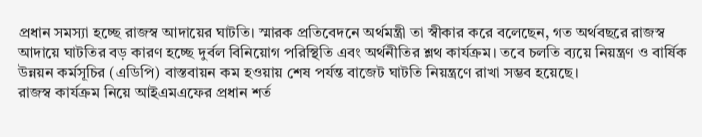প্রধান সমস্যা হচ্ছে রাজস্ব আদায়ের ঘাটতি। স্মারক প্রতিবেদনে অর্থমন্ত্রী তা স্বীকার করে বলেছেন, গত অর্থবছরে রাজস্ব আদায়ে ঘাটতির বড় কারণ হচ্ছে দুর্বল বিনিয়োগ পরিস্থিতি এবং অর্থনীতির শ্লথ কার্যক্রম। তবে চলতি ব্যয়ে নিয়ন্ত্রণ ও বার্ষিক উন্নয়ন কর্মসূচির (এডিপি) বাস্তবায়ন কম হওয়ায় শেষ পর্যন্ত বাজেট ঘাটতি নিয়ন্ত্রণে রাখা সম্ভব হয়েছে।
রাজস্ব কার্যক্রম নিয়ে আইএমএফের প্রধান শর্ত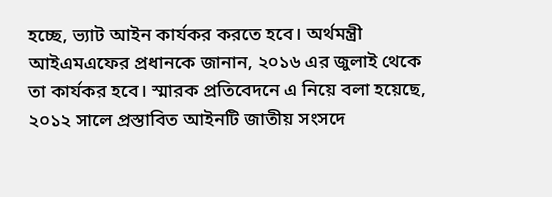হচ্ছে, ভ্যাট আইন কার্যকর করতে হবে। অর্থমন্ত্রী আইএমএফের প্রধানকে জানান, ২০১৬ এর জুলাই থেকে তা কার্যকর হবে। স্মারক প্রতিবেদনে এ নিয়ে বলা হয়েছে, ২০১২ সালে প্রস্তাবিত আইনটি জাতীয় সংসদে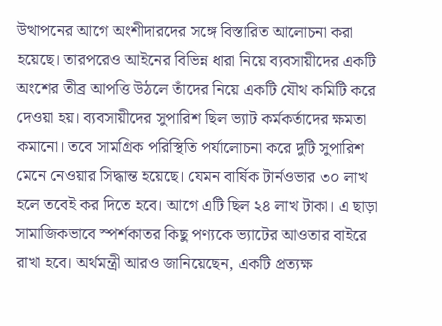উত্থাপনের আগে অংশীদারদের সঙ্গে বিস্তারিত আলোচনা করা হয়েছে। তারপরেও আইনের বিভিন্ন ধারা নিয়ে ব্যবসায়ীদের একটি অংশের তীব্র আপত্তি উঠলে তাঁদের নিয়ে একটি যৌথ কমিটি করে দেওয়া হয়। ব্যবসায়ীদের সুপারিশ ছিল ভ্যাট কর্মকর্তাদের ক্ষমতা কমানো। তবে সামগ্রিক পরিস্থিতি পর্যালোচনা করে দুটি সুপারিশ মেনে নেওয়ার সিদ্ধান্ত হয়েছে। যেমন বার্ষিক টার্নওভার ৩০ লাখ হলে তবেই কর দিতে হবে। আগে এটি ছিল ২৪ লাখ টাকা। এ ছাড়া সামাজিকভাবে স্পর্শকাতর কিছু পণ্যকে ভ্যাটের আওতার বাইরে রাখা হবে। অর্থমন্ত্রী আরও জানিয়েছেন, একটি প্রত্যক্ষ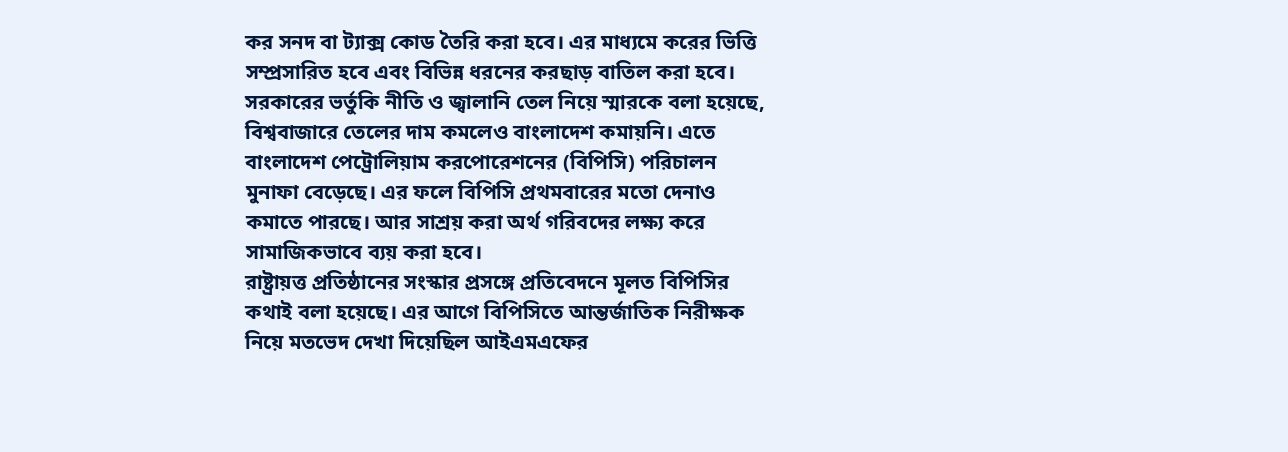কর সনদ বা ট্যাক্স কোড তৈরি করা হবে। এর মাধ্যমে করের ভিত্তি সম্প্রসারিত হবে এবং বিভিন্ন ধরনের করছাড় বাতিল করা হবে।
সরকারের ভর্তুকি নীতি ও জ্বালানি তেল নিয়ে স্মারকে বলা হয়েছে, বিশ্ববাজারে তেলের দাম কমলেও বাংলাদেশ কমায়নি। এতে বাংলাদেশ পেট্রোলিয়াম করপোরেশনের (বিপিসি) পরিচালন মুনাফা বেড়েছে। এর ফলে বিপিসি প্রথমবারের মতো দেনাও কমাতে পারছে। আর সাশ্রয় করা অর্থ গরিবদের লক্ষ্য করে সামাজিকভাবে ব্যয় করা হবে।
রাষ্ট্রায়ত্ত প্রতিষ্ঠানের সংস্কার প্রসঙ্গে প্রতিবেদনে মূলত বিপিসির কথাই বলা হয়েছে। এর আগে বিপিসিতে আন্তর্জাতিক নিরীক্ষক নিয়ে মতভেদ দেখা দিয়েছিল আইএমএফের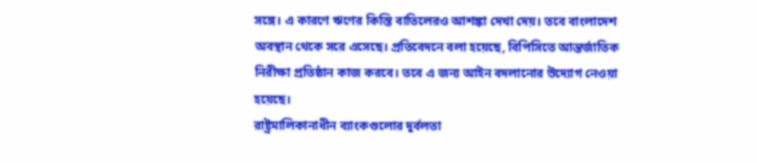সঙ্গে। এ কারণে ঋণের কিস্তি বাতিলেরও আশঙ্কা দেখা দেয়। তবে বাংলাদেশ অবস্থান থেকে সরে এসেছে। প্রতিবেদনে বলা হয়েছে, বিপিসিতে আন্তর্জাতিক নিরীক্ষা প্রতিষ্ঠান কাজ করবে। তবে এ জন্য আইন বদলানোর উদ্যোগ নেওয়া হয়েছে।
রাষ্ট্রমালিকানাধীন ব্যাংকগুলোর দুর্বলতা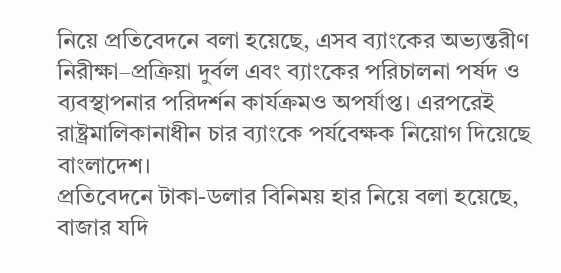নিয়ে প্রতিবেদনে বলা হয়েছে, এসব ব্যাংকের অভ্যন্তরীণ নিরীক্ষা–প্রক্রিয়া দুর্বল এবং ব্যাংকের পরিচালনা পর্ষদ ও ব্যবস্থাপনার পরিদর্শন কার্যক্রমও অপর্যাপ্ত। এরপরেই রাষ্ট্রমালিকানাধীন চার ব্যাংকে পর্যবেক্ষক নিয়োগ দিয়েছে বাংলাদেশ।
প্রতিবেদনে টাকা-ডলার বিনিময় হার নিয়ে বলা হয়েছে, বাজার যদি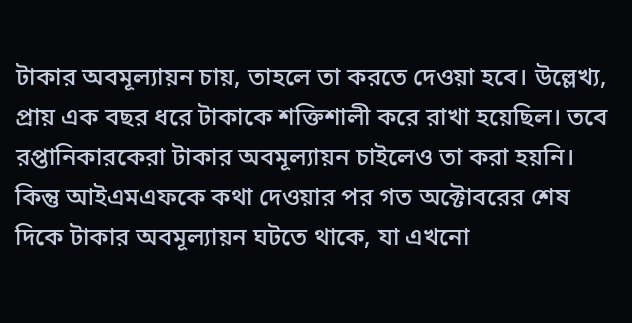টাকার অবমূল্যায়ন চায়, তাহলে তা করতে দেওয়া হবে। উল্লেখ্য, প্রায় এক বছর ধরে টাকাকে শক্তিশালী করে রাখা হয়েছিল। তবে রপ্তানিকারকেরা টাকার অবমূল্যায়ন চাইলেও তা করা হয়নি। কিন্তু আইএমএফকে কথা দেওয়ার পর গত অক্টোবরের শেষ দিকে টাকার অবমূল্যায়ন ঘটতে থাকে, যা এখনো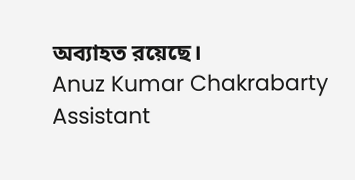অব্যাহত রয়েছে।
Anuz Kumar Chakrabarty
Assistant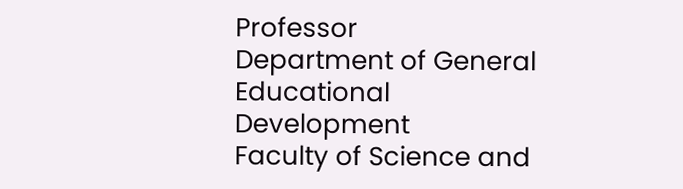Professor
Department of General Educational Development
Faculty of Science and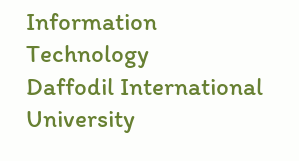Information Technology
Daffodil International University